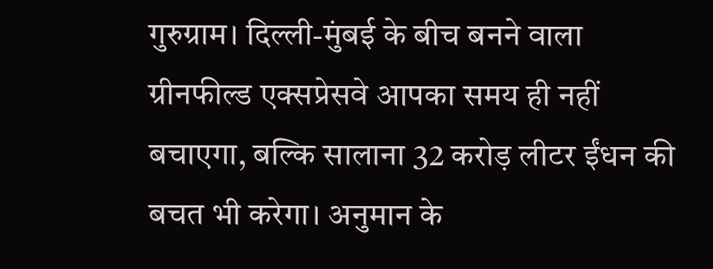गुरुग्राम। दिल्ली-मुंबई के बीच बनने वाला ग्रीनफील्ड एक्सप्रेसवे आपका समय ही नहीं बचाएगा, बल्कि सालाना 32 करोड़ लीटर ईंधन की बचत भी करेगा। अनुमान के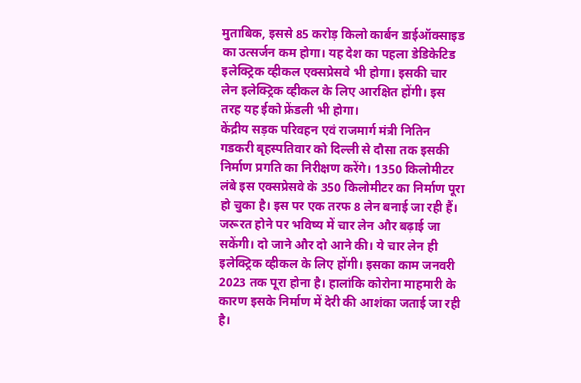मुताबिक, इससे 85 करोड़ किलो कार्बन डाईऑक्साइड का उत्सर्जन कम होगा। यह देश का पहला डेडिकेटिड इलेक्ट्रिक व्हीकल एक्सप्रेसवे भी होगा। इसकी चार लेन इलेक्ट्रिक व्हीकल के लिए आरक्षित होंगी। इस तरह यह ईको फ्रेंडली भी होगा।
केंद्रीय सड़क परिवहन एवं राजमार्ग मंत्री नितिन गडकरी बृहस्पतिवार को दिल्ली से दौसा तक इसकी निर्माण प्रगति का निरीक्षण करेंगे। 1350 किलोमीटर लंबे इस एक्सप्रेसवे के 350 किलोमीटर का निर्माण पूरा हो चुका है। इस पर एक तरफ 8 लेन बनाई जा रही हैं। जरूरत होने पर भविष्य में चार लेन और बढ़ाई जा सकेंगी। दो जाने और दो आने की। ये चार लेन ही इलेक्ट्रिक व्हीकल के लिए होंगी। इसका काम जनवरी 2023 तक पूरा होना है। हालांकि कोरोना माहमारी के कारण इसके निर्माण में देरी की आशंका जताई जा रही है।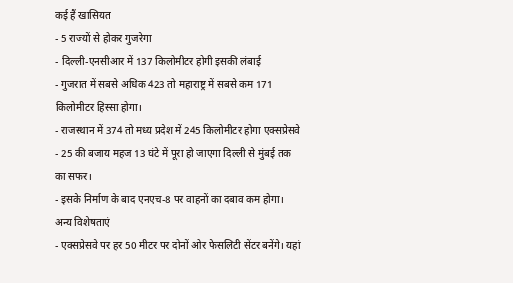कई हैं खासियत
- 5 राज्यों से होकर गुजरेगा
- दिल्ली-एनसीआर में 137 किलोमीटर होगी इसकी लंबाई
- गुजरात में सबसे अधिक 423 तो महाराष्ट्र में सबसे कम 171 किलोमीटर हिस्सा होगा।
- राजस्थान में 374 तो मध्य प्रदेश में 245 किलोमीटर होगा एक्सप्रेसवे
- 25 की बजाय महज 13 घंटे में पूरा हो जाएगा दिल्ली से मुंबई तक का सफर।
- इसके निर्माण के बाद एनएच-8 पर वाहनों का दबाव कम होगा।
अन्य विशेषताएं
- एक्सप्रेसवे पर हर 50 मीटर पर दोनों ओर फेसलिटी सेंटर बनेंगे। यहां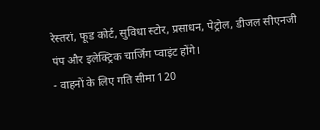रेस्तरां, फूड कोर्ट, सुविधा स्टोर, प्रसाधन, पेट्रोल, डीजल सीएनजी पंप और इलेक्ट्रिक चार्जिंग प्वाइंट होंगे।
- वाहनों के लिए गति सीमा 120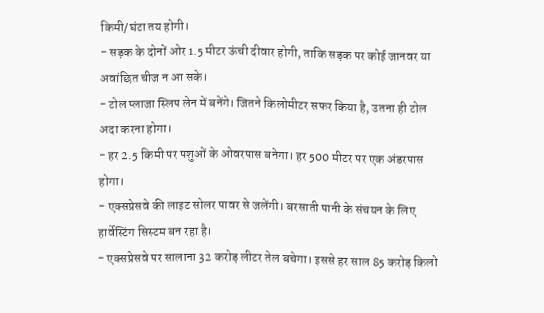किमी/घंटा तय होगी।
- सड़क के दोनों ओर 1.5 मीटर ऊंची दीवार होगी, ताकि सड़क पर कोई जानवर या अवांछित चीज न आ सके।
- टोल प्लाजा स्लिप लेन में बनेंगे। जितने किलोमीटर सफर किया है, उतना ही टोल अदा करना होगा।
- हर 2.5 किमी पर पशुओं के ओवरपास बनेगा। हर 500 मीटर पर एक अंडरपास होगा।
- एक्सप्रेसवे की लाइट सोलर पावर से जलेंगी। बरसाती पानी के संचयन के लिए हार्वेस्टिंग सिस्टम बन रहा है।
- एक्सप्रेसवे पर सालाना 32 करोड़ लीटर तेल बचेगा। इससे हर साल 85 करोड़ किलो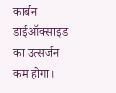कार्बन डाईऑक्साइड का उत्सर्जन कम होगा।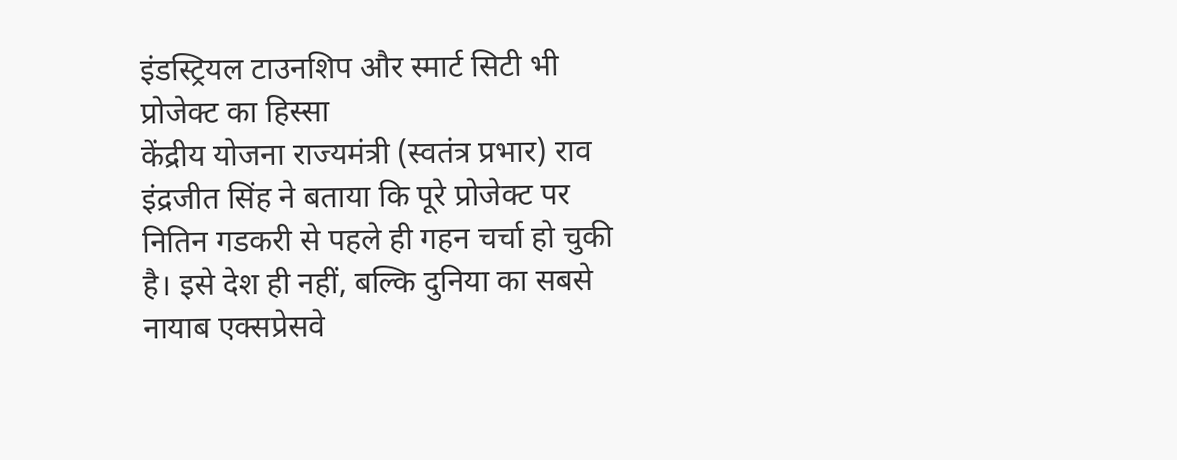इंडस्ट्रियल टाउनशिप और स्मार्ट सिटी भी प्रोजेक्ट का हिस्सा
केंद्रीय योजना राज्यमंत्री (स्वतंत्र प्रभार) राव इंद्रजीत सिंह ने बताया कि पूरे प्रोजेक्ट पर नितिन गडकरी से पहले ही गहन चर्चा हो चुकी है। इसे देश ही नहीं, बल्कि दुनिया का सबसे नायाब एक्सप्रेसवे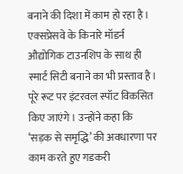बनाने की दिशा में काम हो रहा है। एक्सप्रेसवे के किनारे मॉडर्न औद्योगिक टाउनशिप के साथ ही स्मार्ट सिटी बनाने का भी प्रस्ताव है। पूरे रूट पर इंटरवल स्पॉट विकसित किए जाएंगे। उन्होंने कहा कि ‘सड़क से समृद्धि’ की अवधारणा पर काम करते हुए गडकरी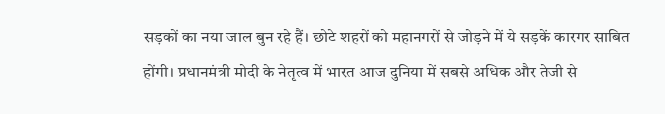सड़कों का नया जाल बुन रहे हैं। छोटे शहरों को महानगरों से जोड़ने में ये सड़कें कारगर साबित होंगी। प्रधानमंत्री मोदी के नेतृत्व में भारत आज दुनिया में सबसे अधिक और तेजी से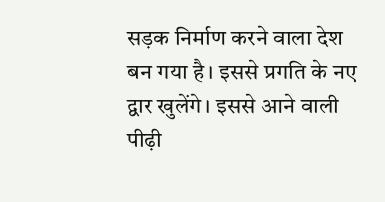सड़क निर्माण करने वाला देश बन गया है। इससे प्रगति के नए द्वार खुलेंगे। इससे आने वाली पीढ़ी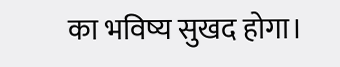का भविष्य सुखद होगा।